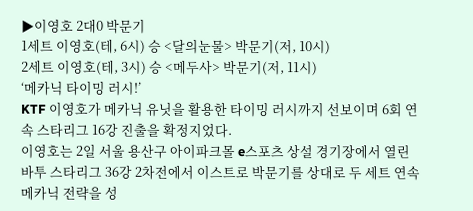▶이영호 2대0 박문기
1세트 이영호(테, 6시) 승 <달의눈물> 박문기(저, 10시)
2세트 이영호(테, 3시) 승 <메두사> 박문기(저, 11시)
‘메카닉 타이밍 러시!’
KTF 이영호가 메카닉 유닛을 활용한 타이밍 러시까지 선보이며 6회 연속 스타리그 16강 진출을 확정지었다.
이영호는 2일 서울 용산구 아이파크몰 e스포츠 상설 경기장에서 열린 바투 스타리그 36강 2차전에서 이스트로 박문기를 상대로 두 세트 연속 메카닉 전략을 성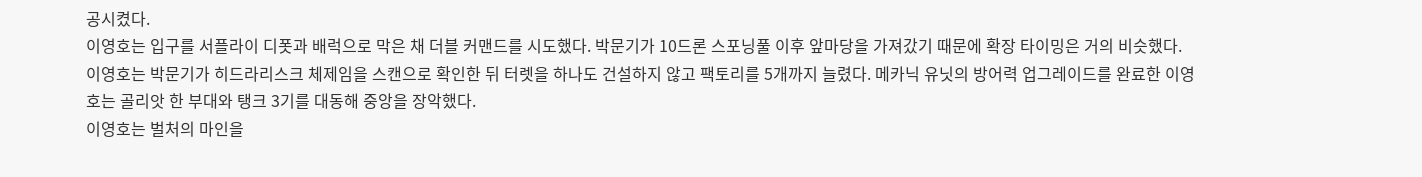공시켰다.
이영호는 입구를 서플라이 디폿과 배럭으로 막은 채 더블 커맨드를 시도했다. 박문기가 10드론 스포닝풀 이후 앞마당을 가져갔기 때문에 확장 타이밍은 거의 비슷했다.
이영호는 박문기가 히드라리스크 체제임을 스캔으로 확인한 뒤 터렛을 하나도 건설하지 않고 팩토리를 5개까지 늘렸다. 메카닉 유닛의 방어력 업그레이드를 완료한 이영호는 골리앗 한 부대와 탱크 3기를 대동해 중앙을 장악했다.
이영호는 벌처의 마인을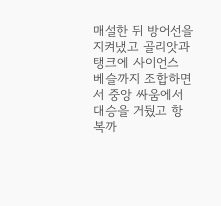매설한 뒤 방어선을 지켜냈고 골리앗과 탱크에 사이언스 베슬까지 조합하면서 중앙 싸움에서 대승을 거뒀고 항복까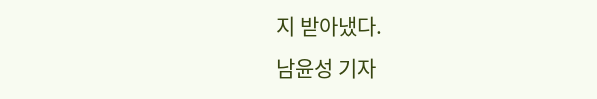지 받아냈다.
남윤성 기자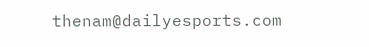thenam@dailyesports.com